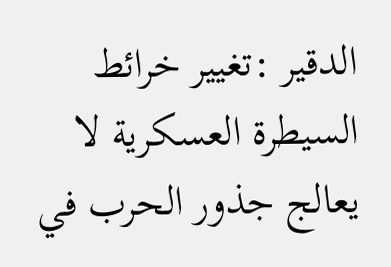الدقير :تغيير خرائط السيطرة العسكرية لا يعالج جذور الحرب في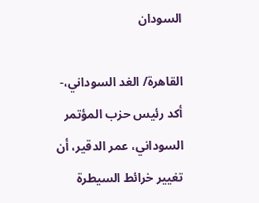السودان

القاهرة/ الغد السوداني،- أكد رئيس حزب المؤتمر السوداني، عمر الدقير، أن تغيير خرائط السيطرة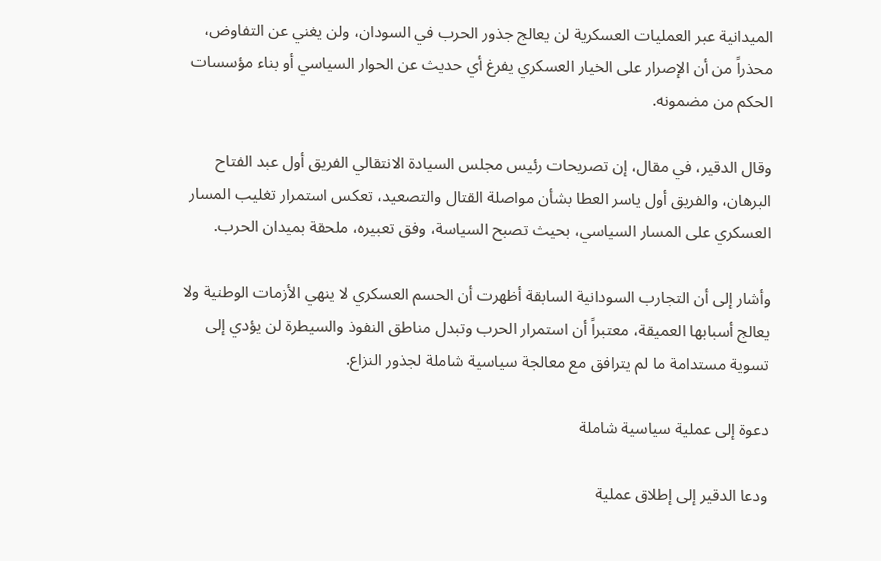الميدانية عبر العمليات العسكرية لن يعالج جذور الحرب في السودان، ولن يغني عن التفاوض، محذراً من أن الإصرار على الخيار العسكري يفرغ أي حديث عن الحوار السياسي أو بناء مؤسسات الحكم من مضمونه.

وقال الدقير، في مقال، إن تصريحات رئيس مجلس السيادة الانتقالي الفريق أول عبد الفتاح البرهان، والفريق أول ياسر العطا بشأن مواصلة القتال والتصعيد، تعكس استمرار تغليب المسار العسكري على المسار السياسي، بحيث تصبح السياسة، وفق تعبيره، ملحقة بميدان الحرب.

وأشار إلى أن التجارب السودانية السابقة أظهرت أن الحسم العسكري لا ينهي الأزمات الوطنية ولا يعالج أسبابها العميقة، معتبراً أن استمرار الحرب وتبدل مناطق النفوذ والسيطرة لن يؤدي إلى تسوية مستدامة ما لم يترافق مع معالجة سياسية شاملة لجذور النزاع.

دعوة إلى عملية سياسية شاملة

ودعا الدقير إلى إطلاق عملية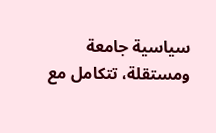سياسية جامعة ومستقلة، تتكامل مع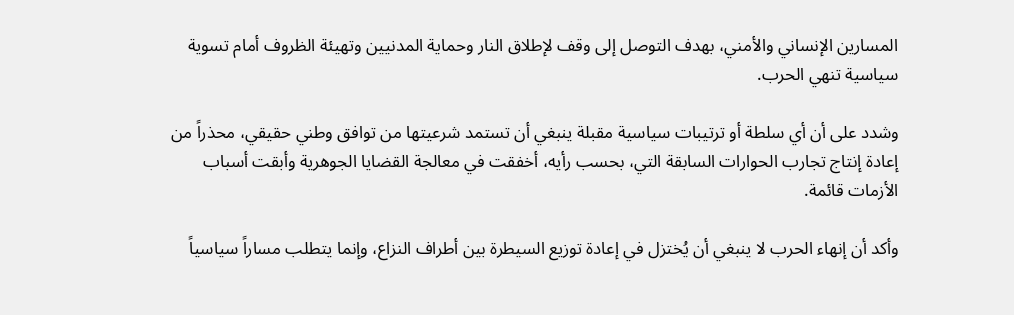المسارين الإنساني والأمني، بهدف التوصل إلى وقف لإطلاق النار وحماية المدنيين وتهيئة الظروف أمام تسوية سياسية تنهي الحرب.

وشدد على أن أي سلطة أو ترتيبات سياسية مقبلة ينبغي أن تستمد شرعيتها من توافق وطني حقيقي، محذراً من إعادة إنتاج تجارب الحوارات السابقة التي، بحسب رأيه، أخفقت في معالجة القضايا الجوهرية وأبقت أسباب الأزمات قائمة.

وأكد أن إنهاء الحرب لا ينبغي أن يُختزل في إعادة توزيع السيطرة بين أطراف النزاع، وإنما يتطلب مساراً سياسياً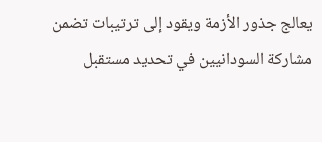يعالج جذور الأزمة ويقود إلى ترتيبات تضمن مشاركة السودانيين في تحديد مستقبل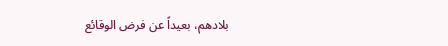بلادهم، بعيداً عن فرض الوقائع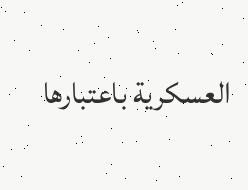العسكرية باعتبارها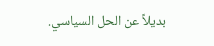بديلاً عن الحل السياسي.